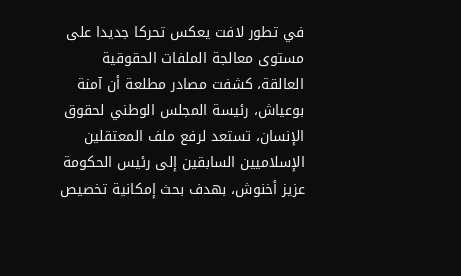في تطور لافت يعكس تحركا جديدا على مستوى معالجة الملفات الحقوقية العالقة، كشفت مصادر مطلعة أن آمنة بوعياش، رئيسة المجلس الوطني لحقوق الإنسان، تستعد لرفع ملف المعتقلين الإسلاميين السابقين إلى رئيس الحكومة عزيز أخنوش، بهدف بحث إمكانية تخصيص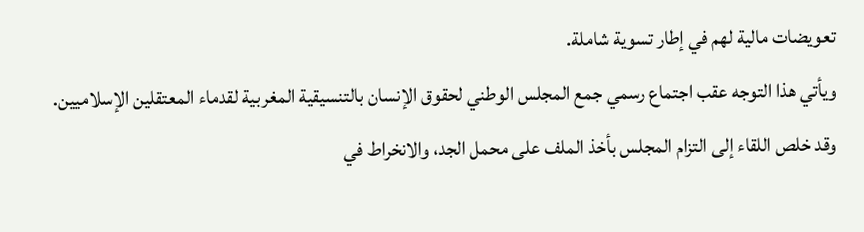تعويضات مالية لهم في إطار تسوية شاملة.
ويأتي هذا التوجه عقب اجتماع رسمي جمع المجلس الوطني لحقوق الإنسان بالتنسيقية المغربية لقدماء المعتقلين الإسلاميين. وقد خلص اللقاء إلى التزام المجلس بأخذ الملف على محمل الجد، والانخراط في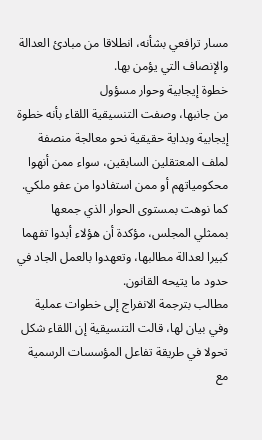مسار ترافعي بشأنه، انطلاقا من مبادئ العدالة والإنصاف التي يؤمن بها.
خطوة إيجابية وحوار مسؤول
من جانبها، وصفت التنسيقية اللقاء بأنه خطوة إيجابية وبداية حقيقية نحو معالجة منصفة لملف المعتقلين السابقين، سواء ممن أنهوا محكومياتهم أو ممن استفادوا من عفو ملكي. كما نوهت بمستوى الحوار الذي جمعها بممثلي المجلس، مؤكدة أن هؤلاء أبدوا تفهما كبيرا لعدالة مطالبها، وتعهدوا بالعمل الجاد في حدود ما يتيحه القانون.
مطالب بترجمة الانفراج إلى خطوات عملية
وفي بيان لها، قالت التنسيقية إن اللقاء شكل تحولا في طريقة تفاعل المؤسسات الرسمية مع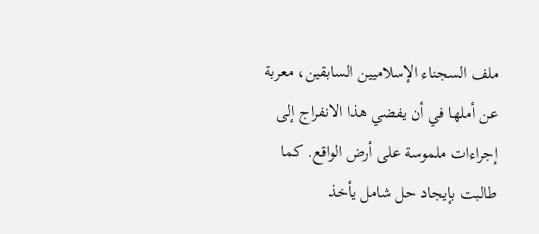ملف السجناء الإسلاميين السابقين، معربة عن أملها في أن يفضي هذا الانفراج إلى إجراءات ملموسة على أرض الواقع. كما طالبت بإيجاد حل شامل يأخذ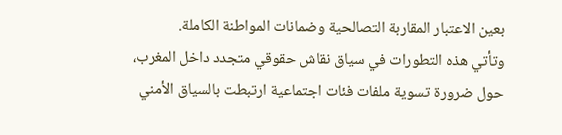بعين الاعتبار المقاربة التصالحية وضمانات المواطنة الكاملة.
وتأتي هذه التطورات في سياق نقاش حقوقي متجدد داخل المغرب، حول ضرورة تسوية ملفات فئات اجتماعية ارتبطت بالسياق الأمني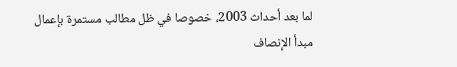لما بعد أحداث 2003، خصوصا في ظل مطالب مستمرة بإعمال مبدأ الإنصاف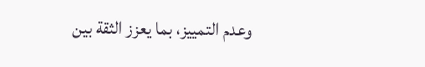وعدم التمييز، بما يعزز الثقة بين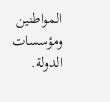المواطنين ومؤسسات الدولة.